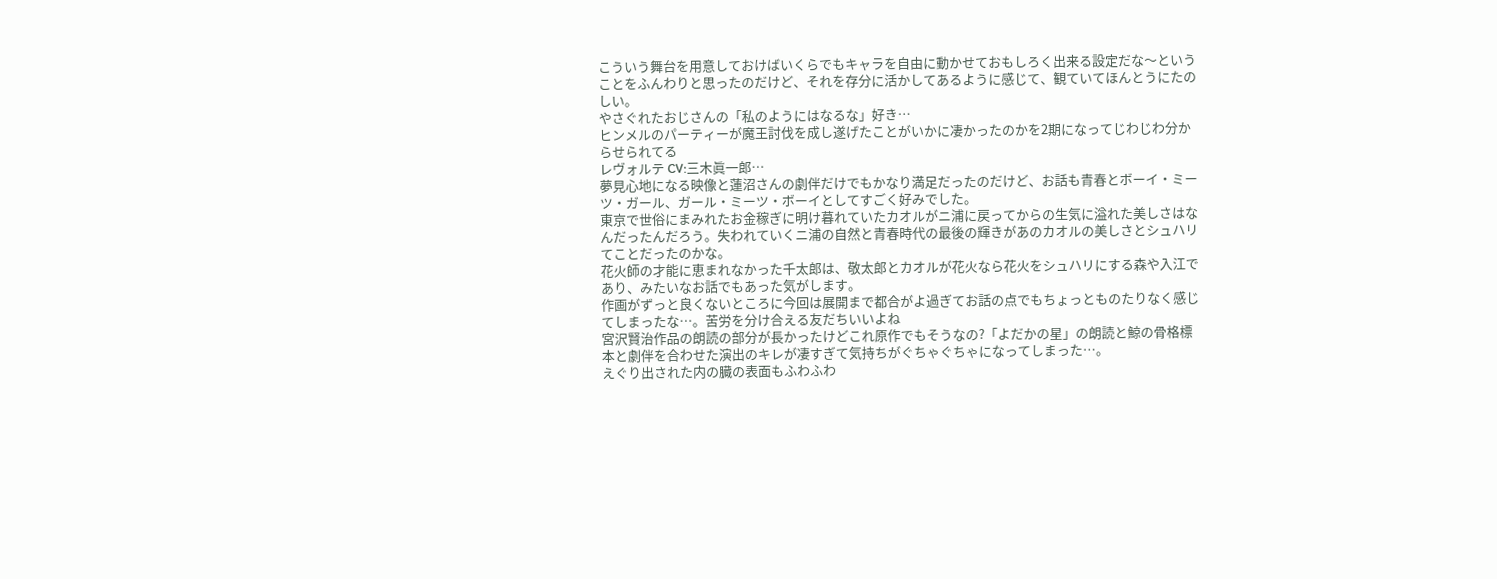こういう舞台を用意しておけばいくらでもキャラを自由に動かせておもしろく出来る設定だな〜ということをふんわりと思ったのだけど、それを存分に活かしてあるように感じて、観ていてほんとうにたのしい。
やさぐれたおじさんの「私のようにはなるな」好き…
ヒンメルのパーティーが魔王討伐を成し遂げたことがいかに凄かったのかを2期になってじわじわ分からせられてる
レヴォルテ CV:三木眞一郎…
夢見心地になる映像と蓮沼さんの劇伴だけでもかなり満足だったのだけど、お話も青春とボーイ・ミーツ・ガール、ガール・ミーツ・ボーイとしてすごく好みでした。
東京で世俗にまみれたお金稼ぎに明け暮れていたカオルがニ浦に戻ってからの生気に溢れた美しさはなんだったんだろう。失われていくニ浦の自然と青春時代の最後の輝きがあのカオルの美しさとシュハリてことだったのかな。
花火師の才能に恵まれなかった千太郎は、敬太郎とカオルが花火なら花火をシュハリにする森や入江であり、みたいなお話でもあった気がします。
作画がずっと良くないところに今回は展開まで都合がよ過ぎてお話の点でもちょっとものたりなく感じてしまったな…。苦労を分け合える友だちいいよね
宮沢賢治作品の朗読の部分が長かったけどこれ原作でもそうなの?「よだかの星」の朗読と鯨の骨格標本と劇伴を合わせた演出のキレが凄すぎて気持ちがぐちゃぐちゃになってしまった…。
えぐり出された内の臓の表面もふわふわ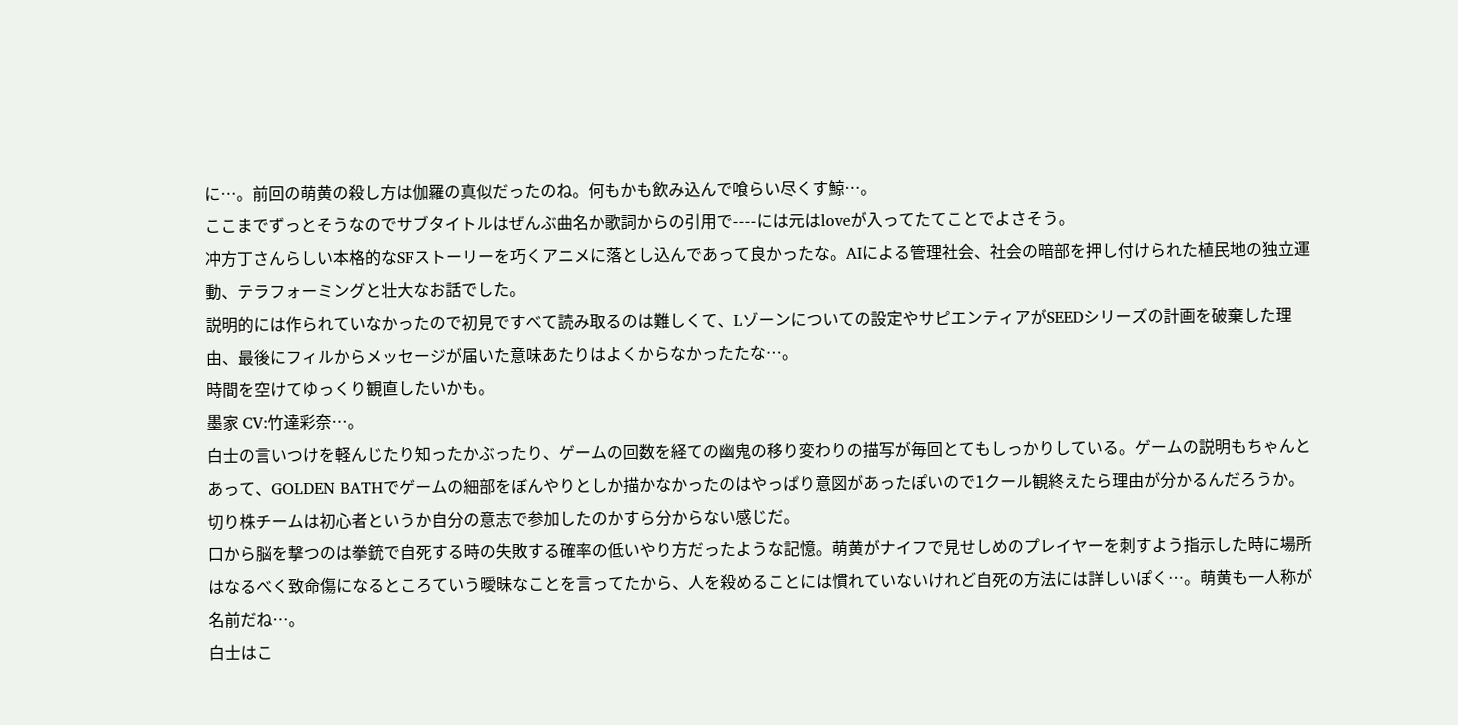に…。前回の萌黄の殺し方は伽羅の真似だったのね。何もかも飲み込んで喰らい尽くす鯨…。
ここまでずっとそうなのでサブタイトルはぜんぶ曲名か歌詞からの引用で----には元はloveが入ってたてことでよさそう。
冲方丁さんらしい本格的なSFストーリーを巧くアニメに落とし込んであって良かったな。AIによる管理社会、社会の暗部を押し付けられた植民地の独立運動、テラフォーミングと壮大なお話でした。
説明的には作られていなかったので初見ですべて読み取るのは難しくて、Lゾーンについての設定やサピエンティアがSEEDシリーズの計画を破棄した理由、最後にフィルからメッセージが届いた意味あたりはよくからなかったたな…。
時間を空けてゆっくり観直したいかも。
墨家 CV:竹達彩奈…。
白士の言いつけを軽んじたり知ったかぶったり、ゲームの回数を経ての幽鬼の移り変わりの描写が毎回とてもしっかりしている。ゲームの説明もちゃんとあって、GOLDEN BATHでゲームの細部をぼんやりとしか描かなかったのはやっぱり意図があったぽいので1クール観終えたら理由が分かるんだろうか。
切り株チームは初心者というか自分の意志で参加したのかすら分からない感じだ。
口から脳を撃つのは拳銃で自死する時の失敗する確率の低いやり方だったような記憶。萌黄がナイフで見せしめのプレイヤーを刺すよう指示した時に場所はなるべく致命傷になるところていう曖昧なことを言ってたから、人を殺めることには慣れていないけれど自死の方法には詳しいぽく…。萌黄も一人称が名前だね…。
白士はこ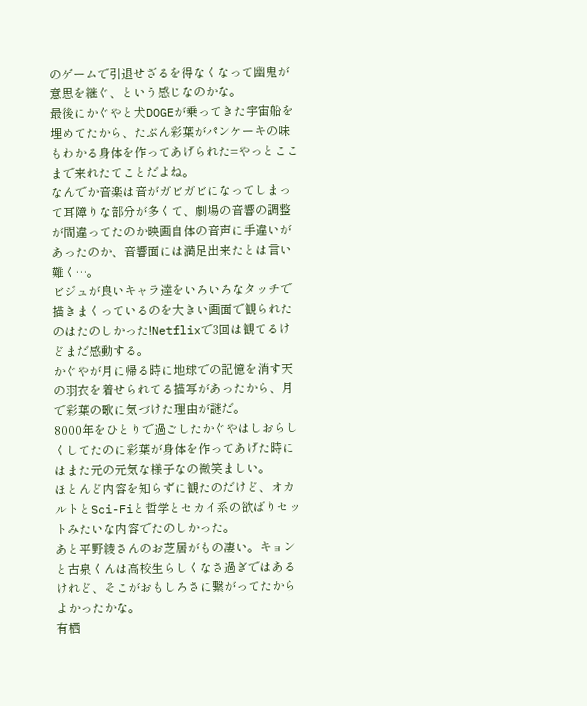のゲームで引退せざるを得なくなって幽鬼が意思を継ぐ、という感じなのかな。
最後にかぐやと犬DOGEが乗ってきた宇宙船を埋めてたから、たぶん彩葉がパンケーキの味もわかる身体を作ってあげられた=やっとここまで来れたてことだよね。
なんでか音楽は音がガビガビになってしまって耳障りな部分が多くて、劇場の音響の調整が間違ってたのか映画自体の音声に手違いがあったのか、音響面には満足出来たとは言い難く…。
ビジュが良いキャラ達をいろいろなタッチで描きまくっているのを大きい画面で観られたのはたのしかった!Netflixで3回は観てるけどまだ感動する。
かぐやが月に帰る時に地球での記憶を消す天の羽衣を着せられてる描写があったから、月で彩葉の歌に気づけた理由が謎だ。
8000年をひとりで過ごしたかぐやはしおらしくしてたのに彩葉が身体を作ってあげた時にはまた元の元気な様子なの微笑ましい。
ほとんど内容を知らずに観たのだけど、オカルトとSci-Fiと哲学とセカイ系の欲ばりセットみたいな内容でたのしかった。
あと平野綾さんのお芝居がもの凄い。キョンと古泉くんは高校生らしくなさ過ぎではあるけれど、そこがおもしろさに繋がってたからよかったかな。
有栖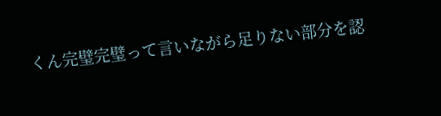くん完璧完璧って言いながら足りない部分を認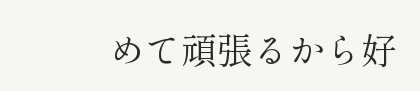めて頑張るから好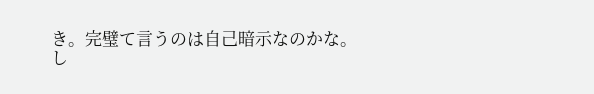き。完璧て言うのは自己暗示なのかな。
し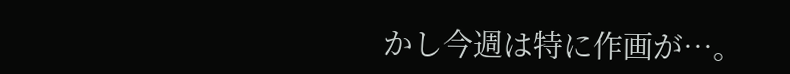かし今週は特に作画が…。